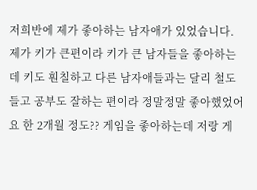저희반에 제가 좋아하는 남자애가 있었습니다. 제가 키가 큰편이라 키가 큰 남자들을 좋아하는데 키도 훤칠하고 다른 남자애들과는 달리 철도 들고 공부도 잘하는 편이라 정말정말 좋아했었어요 한 2개월 정도?? 게임을 좋아하는데 저랑 게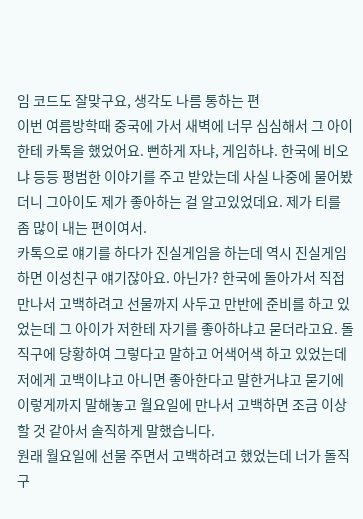임 코드도 잘맞구요, 생각도 나름 통하는 편
이번 여름방학때 중국에 가서 새벽에 너무 심심해서 그 아이한테 카톡을 했었어요. 뻔하게 자냐, 게임하냐. 한국에 비오냐 등등 평범한 이야기를 주고 받았는데 사실 나중에 물어봤더니 그아이도 제가 좋아하는 걸 알고있었데요. 제가 티를 좀 많이 내는 편이여서.
카톡으로 얘기를 하다가 진실게임을 하는데 역시 진실게임 하면 이성친구 얘기잖아요. 아닌가? 한국에 돌아가서 직접 만나서 고백하려고 선물까지 사두고 만반에 준비를 하고 있었는데 그 아이가 저한테 자기를 좋아하냐고 묻더라고요. 돌직구에 당황하여 그렇다고 말하고 어색어색 하고 있었는데 저에게 고백이냐고 아니면 좋아한다고 말한거냐고 묻기에 이렇게까지 말해놓고 월요일에 만나서 고백하면 조금 이상할 것 같아서 솔직하게 말했습니다.
원래 월요일에 선물 주면서 고백하려고 했었는데 너가 돌직구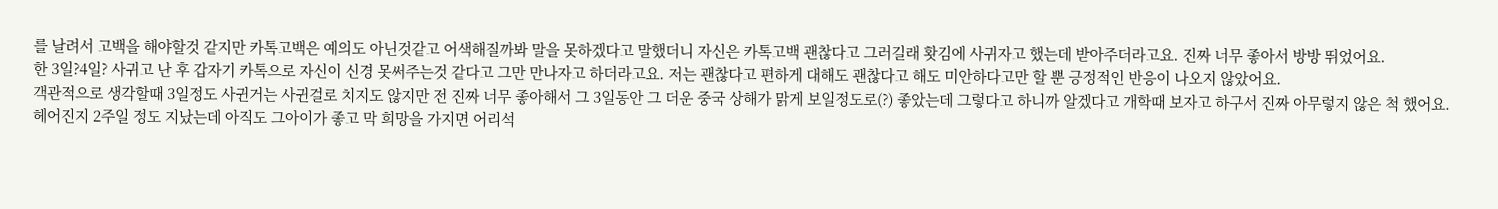를 날려서 고백을 해야할것 같지만 카톡고백은 예의도 아닌것같고 어색해질까봐 말을 못하겠다고 말했더니 자신은 카톡고백 괜찮다고 그러길래 홧김에 사귀자고 했는데 받아주더라고요. 진짜 너무 좋아서 방방 뛰었어요.
한 3일?4일? 사귀고 난 후 갑자기 카톡으로 자신이 신경 못써주는것 같다고 그만 만나자고 하더라고요. 저는 괜찮다고 편하게 대해도 괜찮다고 해도 미안하다고만 할 뿐 긍정적인 반응이 나오지 않았어요.
객관적으로 생각할때 3일정도 사귄거는 사귄걸로 치지도 않지만 전 진짜 너무 좋아해서 그 3일동안 그 더운 중국 상해가 맑게 보일정도로(?) 좋았는데 그렇다고 하니까 알겠다고 개학때 보자고 하구서 진짜 아무렇지 않은 척 했어요.
헤어진지 2주일 정도 지났는데 아직도 그아이가 좋고 막 희망을 가지면 어리석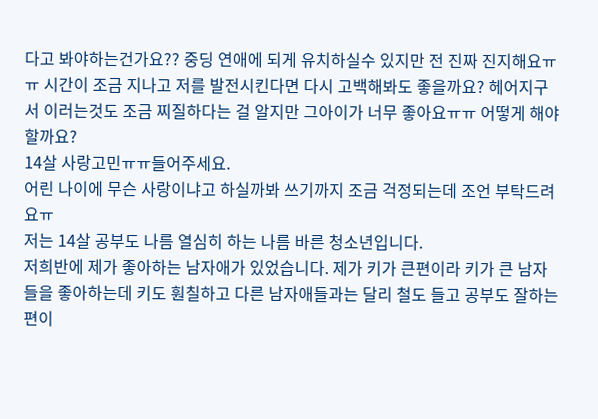다고 봐야하는건가요?? 중딩 연애에 되게 유치하실수 있지만 전 진짜 진지해요ㅠㅠ 시간이 조금 지나고 저를 발전시킨다면 다시 고백해봐도 좋을까요? 헤어지구서 이러는것도 조금 찌질하다는 걸 알지만 그아이가 너무 좋아요ㅠㅠ 어떻게 해야할까요?
14살 사랑고민ㅠㅠ들어주세요.
어린 나이에 무슨 사랑이냐고 하실까봐 쓰기까지 조금 걱정되는데 조언 부탁드려요ㅠ
저는 14살 공부도 나름 열심히 하는 나름 바른 청소년입니다.
저희반에 제가 좋아하는 남자애가 있었습니다. 제가 키가 큰편이라 키가 큰 남자들을 좋아하는데 키도 훤칠하고 다른 남자애들과는 달리 철도 들고 공부도 잘하는 편이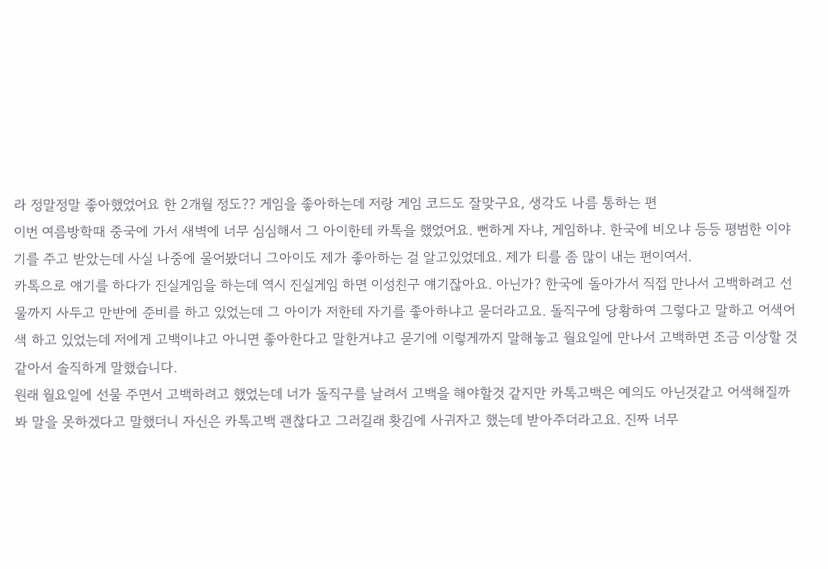라 정말정말 좋아했었어요 한 2개월 정도?? 게임을 좋아하는데 저랑 게임 코드도 잘맞구요, 생각도 나름 통하는 편
이번 여름방학때 중국에 가서 새벽에 너무 심심해서 그 아이한테 카톡을 했었어요. 뻔하게 자냐, 게임하냐. 한국에 비오냐 등등 평범한 이야기를 주고 받았는데 사실 나중에 물어봤더니 그아이도 제가 좋아하는 걸 알고있었데요. 제가 티를 좀 많이 내는 편이여서.
카톡으로 얘기를 하다가 진실게임을 하는데 역시 진실게임 하면 이성친구 얘기잖아요. 아닌가? 한국에 돌아가서 직접 만나서 고백하려고 선물까지 사두고 만반에 준비를 하고 있었는데 그 아이가 저한테 자기를 좋아하냐고 묻더라고요. 돌직구에 당황하여 그렇다고 말하고 어색어색 하고 있었는데 저에게 고백이냐고 아니면 좋아한다고 말한거냐고 묻기에 이렇게까지 말해놓고 월요일에 만나서 고백하면 조금 이상할 것 같아서 솔직하게 말했습니다.
원래 월요일에 선물 주면서 고백하려고 했었는데 너가 돌직구를 날려서 고백을 해야할것 같지만 카톡고백은 예의도 아닌것같고 어색해질까봐 말을 못하겠다고 말했더니 자신은 카톡고백 괜찮다고 그러길래 홧김에 사귀자고 했는데 받아주더라고요. 진짜 너무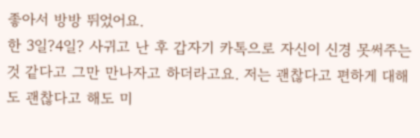좋아서 방방 뛰었어요.
한 3일?4일? 사귀고 난 후 갑자기 카톡으로 자신이 신경 못써주는것 같다고 그만 만나자고 하더라고요. 저는 괜찮다고 편하게 대해도 괜찮다고 해도 미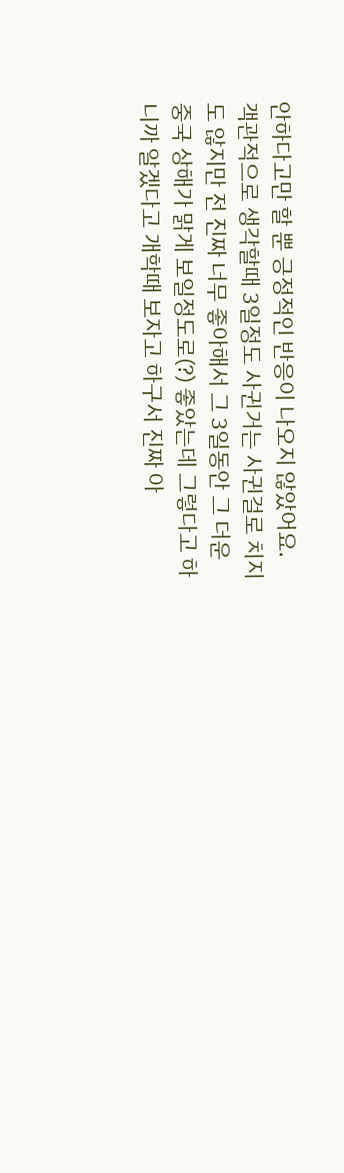안하다고만 할 뿐 긍정적인 반응이 나오지 않았어요.
객관적으로 생각할때 3일정도 사귄거는 사귄걸로 치지도 않지만 전 진짜 너무 좋아해서 그 3일동안 그 더운 중국 상해가 맑게 보일정도로(?) 좋았는데 그렇다고 하니까 알겠다고 개학때 보자고 하구서 진짜 아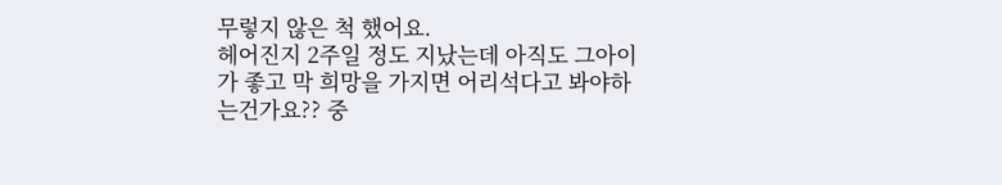무렇지 않은 척 했어요.
헤어진지 2주일 정도 지났는데 아직도 그아이가 좋고 막 희망을 가지면 어리석다고 봐야하는건가요?? 중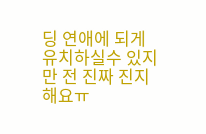딩 연애에 되게 유치하실수 있지만 전 진짜 진지해요ㅠ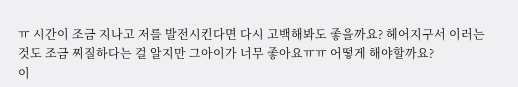ㅠ 시간이 조금 지나고 저를 발전시킨다면 다시 고백해봐도 좋을까요? 헤어지구서 이러는것도 조금 찌질하다는 걸 알지만 그아이가 너무 좋아요ㅠㅠ 어떻게 해야할까요?
이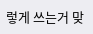렇게 쓰는거 맞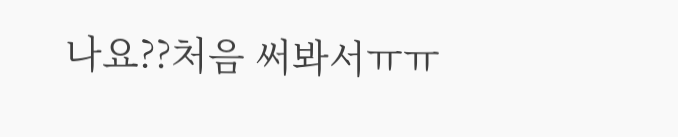나요??처음 써봐서ㅠㅠ